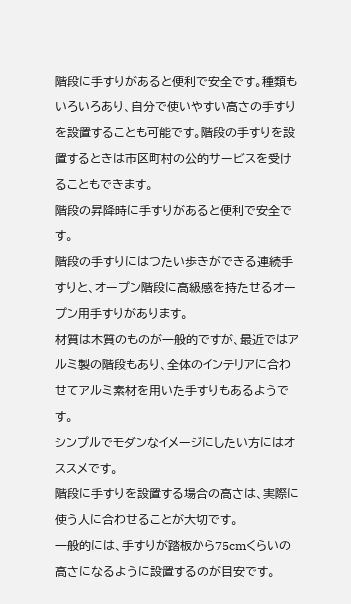階段に手すりがあると便利で安全です。種類もいろいろあり、自分で使いやすい高さの手すりを設置することも可能です。階段の手すりを設置するときは市区町村の公的サービスを受けることもできます。
階段の昇降時に手すりがあると便利で安全です。
階段の手すりにはつたい歩きができる連続手すりと、オープン階段に高級感を持たせるオープン用手すりがあります。
材質は木質のものが一般的ですが、最近ではアルミ製の階段もあり、全体のインテリアに合わせてアルミ素材を用いた手すりもあるようです。
シンプルでモダンなイメージにしたい方にはオススメです。
階段に手すりを設置する場合の高さは、実際に使う人に合わせることが大切です。
一般的には、手すりが踏板から75cmくらいの高さになるように設置するのが目安です。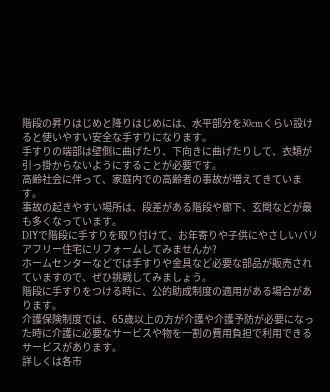階段の昇りはじめと降りはじめには、水平部分を30cmくらい設けると使いやすい安全な手すりになります。
手すりの端部は壁側に曲げたり、下向きに曲げたりして、衣類が引っ掛からないようにすることが必要です。
高齢社会に伴って、家庭内での高齢者の事故が増えてきています。
事故の起きやすい場所は、段差がある階段や廊下、玄関などが最も多くなっています。
DIYで階段に手すりを取り付けて、お年寄りや子供にやさしいバリアフリー住宅にリフォームしてみませんか?
ホームセンターなどでは手すりや金具など必要な部品が販売されていますので、ぜひ挑戦してみましょう。
階段に手すりをつける時に、公的助成制度の適用がある場合があります。
介護保険制度では、65歳以上の方が介護や介護予防が必要になった時に介護に必要なサービスや物を一割の費用負担で利用できるサービスがあります。
詳しくは各市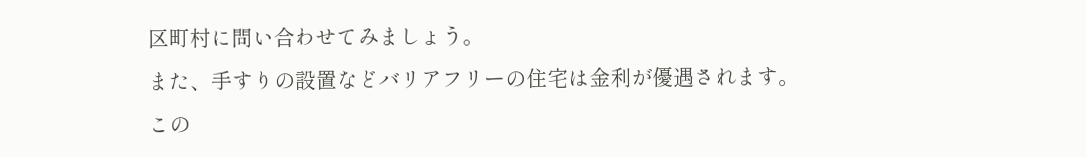区町村に問い合わせてみましょう。
また、手すりの設置などバリアフリーの住宅は金利が優遇されます。
この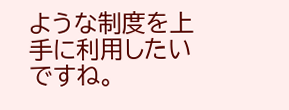ような制度を上手に利用したいですね。